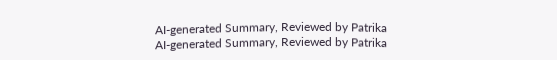AI-generated Summary, Reviewed by Patrika
AI-generated Summary, Reviewed by Patrika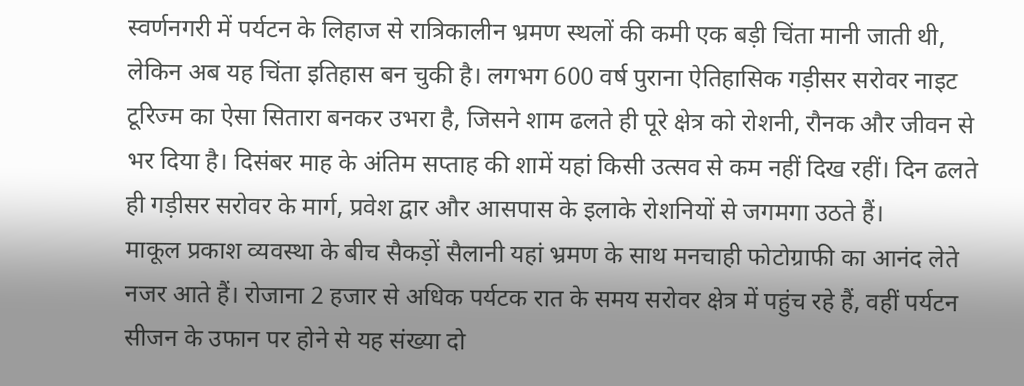स्वर्णनगरी में पर्यटन के लिहाज से रात्रिकालीन भ्रमण स्थलों की कमी एक बड़ी चिंता मानी जाती थी, लेकिन अब यह चिंता इतिहास बन चुकी है। लगभग 600 वर्ष पुराना ऐतिहासिक गड़ीसर सरोवर नाइट टूरिज्म का ऐसा सितारा बनकर उभरा है, जिसने शाम ढलते ही पूरे क्षेत्र को रोशनी, रौनक और जीवन से भर दिया है। दिसंबर माह के अंतिम सप्ताह की शामें यहां किसी उत्सव से कम नहीं दिख रहीं। दिन ढलते ही गड़ीसर सरोवर के मार्ग, प्रवेश द्वार और आसपास के इलाके रोशनियों से जगमगा उठते हैं।
माकूल प्रकाश व्यवस्था के बीच सैकड़ों सैलानी यहां भ्रमण के साथ मनचाही फोटोग्राफी का आनंद लेते नजर आते हैं। रोजाना 2 हजार से अधिक पर्यटक रात के समय सरोवर क्षेत्र में पहुंच रहे हैं, वहीं पर्यटन सीजन के उफान पर होने से यह संख्या दो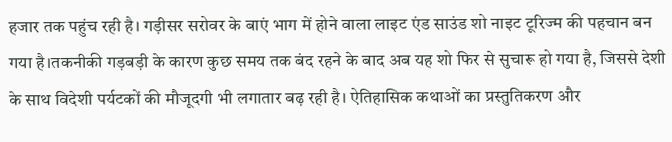हजार तक पहुंच रही है। गड़ीसर सरोवर के बाएं भाग में होने वाला लाइट एंड साउंड शो नाइट टूरिज्म की पहचान बन गया है।तकनीकी गड़बड़ी के कारण कुछ समय तक बंद रहने के बाद अब यह शो फिर से सुचारू हो गया है, जिससे देशी के साथ विदेशी पर्यटकों की मौजूदगी भी लगातार बढ़ रही है। ऐतिहासिक कथाओं का प्रस्तुतिकरण और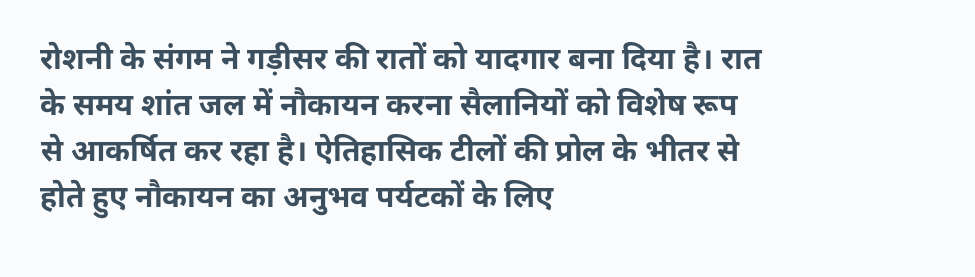रोशनी के संगम ने गड़ीसर की रातों को यादगार बना दिया है। रात के समय शांत जल में नौकायन करना सैलानियों को विशेष रूप से आकर्षित कर रहा है। ऐतिहासिक टीलों की प्रोल के भीतर से होते हुए नौकायन का अनुभव पर्यटकों के लिए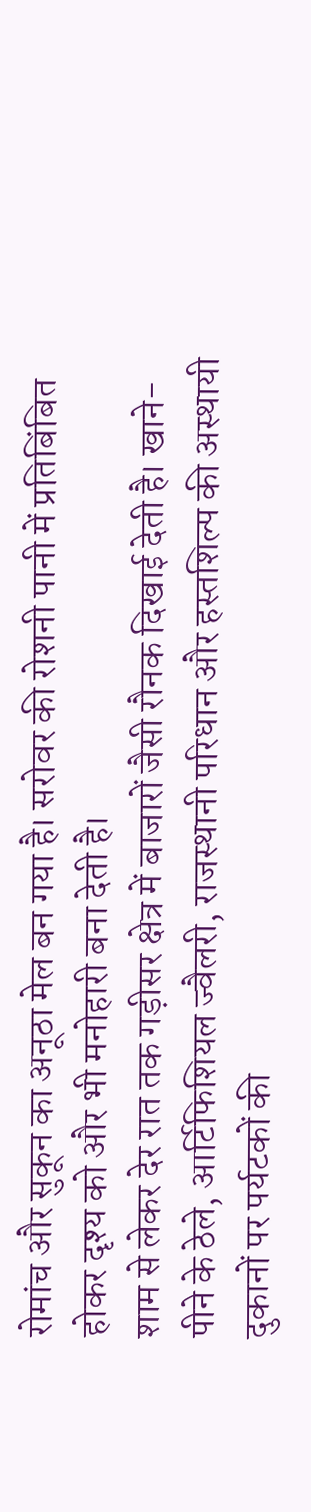रोमांच और सुकून का अनूठा मेल बन गया है। सरोवर की रोशनी पानी में प्रतिबिंबित होकर दृश्य को और भी मनोहारी बना देती है।
शाम से लेकर देर रात तक गड़ीसर क्षेत्र में बाजारों जैसी रौनक दिखाई देती है। खाने-पीने के ठेले, आर्टिफिशियल ज्वैलरी, राजस्थानी परिधान और हस्तशिल्प की अस्थायी दुकानों पर पर्यटकों की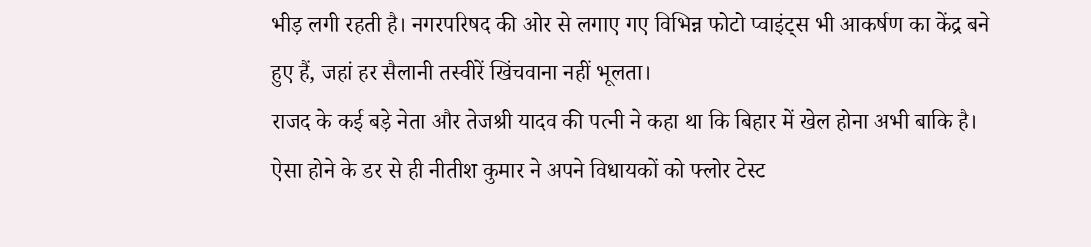भीड़ लगी रहती है। नगरपरिषद की ओर से लगाए गए विभिन्न फोटो प्वाइंट्स भी आकर्षण का केंद्र बने हुए हैं, जहां हर सैलानी तस्वीरें खिंचवाना नहीं भूलता।
राजद के कई बड़े नेता और तेजश्री यादव की पत्नी ने कहा था कि बिहार में खेल होना अभी बाकि है। ऐसा होने के डर से ही नीतीश कुमार ने अपने विधायकों को फ्लोर टेस्ट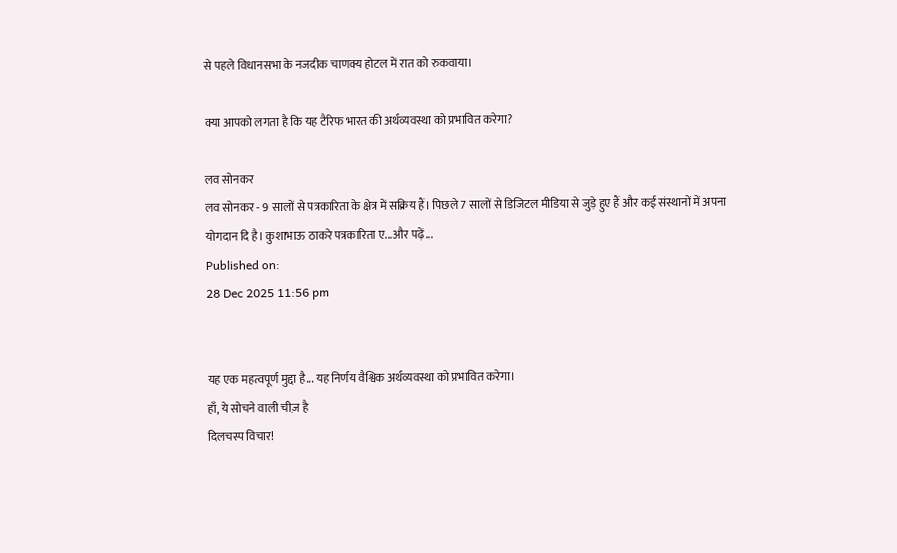से पहले विधानसभा के नजदीक चाणक्य होटल में रात को रुकवाया।

क्या आपको लगता है कि यह टैरिफ भारत की अर्थव्यवस्था को प्रभावित करेगा?

लव सोनकर
लव सोनकर - 9 सालों से पत्रकारिता के क्षेत्र में सक्रिय हैं। पिछले 7 सालों से डिजिटल मीडिया से जुड़े हुए हैं और कई संस्थानों में अपना योगदान दि है। कुशाभाऊ ठाकरे पत्रकारिता ए...और पढ़ें...
Published on:
28 Dec 2025 11:56 pm


यह एक महत्वपूर्ण मुद्दा है... यह निर्णय वैश्विक अर्थव्यवस्था को प्रभावित करेगा।
हाँ, ये सोचने वाली चीज़ है
दिलचस्प विचार!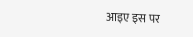आइए इस पर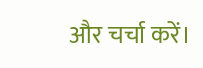और चर्चा करें।